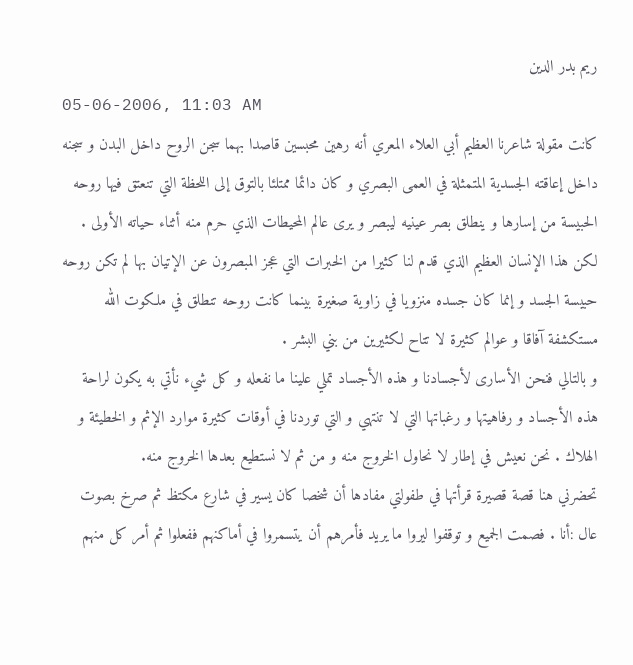ريم بدر الدين
05-06-2006, 11:03 AM
كانت مقولة شاعرنا العظيم أبي العلاء المعري أنه رهين محبسين قاصدا بهما سجن الروح داخل البدن و سجنه داخل إعاقته الجسدية المتمثلة في العمى البصري و كان دائما ممتلئا بالتوق إلى اللحظة التي تنعتق فيها روحه الحبيسة من إسارها و ينطلق بصر عينيه ليبصر و يرى عالم المحيطات الذي حرم منه أثناء حياته الأولى . لكن هذا الإنسان العظيم الذي قدم لنا كثيرا من الخبرات التي عجز المبصرون عن الإتيان بها لم تكن روحه حبيسة الجسد و إنما كان جسده منزويا في زاوية صغيرة بينما كانت روحه تنطلق في ملكوت الله مستكشفة آفاقا و عوالم كثيرة لا تتاح لكثيرين من بني البشر .
و بالتالي فنحن الأسارى لأجسادنا و هذه الأجساد تملي علينا ما نفعله و كل شيء نأتي به يكون لراحة هذه الأجساد و رفاهيتها و رغباتها التي لا تنتهي و التي توردنا في أوقات كثيرة موارد الإثم و الخطيئة و الهلاك . نحن نعيش في إطار لا نحاول الخروج منه و من ثم لا نستطيع بعدها الخروج منه.
تحضرني هنا قصة قصيرة قرأتها في طفولتي مفادها أن شخصا كان يسير في شارع مكتظ ثم صرخ بصوت عال :أنا . فصمت الجميع و توقفوا ليروا ما يريد فأمرهم أن يتسمروا في أماكنهم ففعلوا ثم أمر كل منهم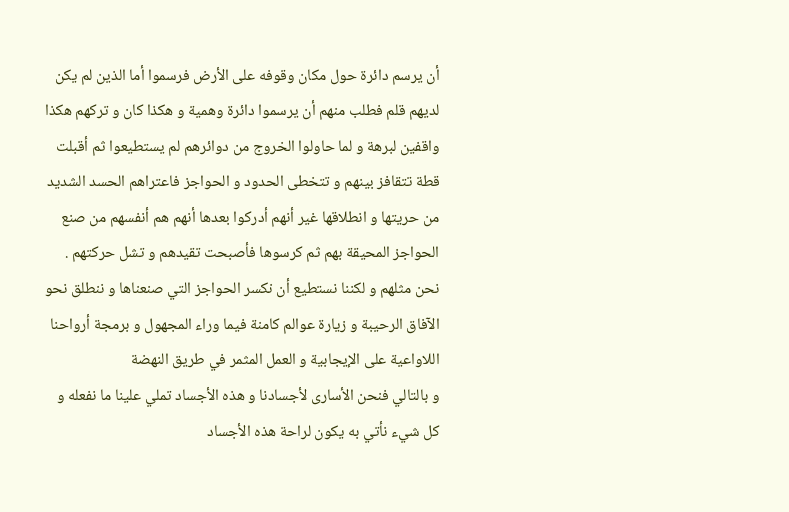أن يرسم دائرة حول مكان وقوفه على الأرض فرسموا أما الذين لم يكن لديهم قلم فطلب منهم أن يرسموا دائرة وهمية و هكذا كان و تركهم هكذا واقفين لبرهة و لما حاولوا الخروج من دوائرهم لم يستطيعوا ثم أقبلت قطة تتقافز بينهم و تتخطى الحدود و الحواجز فاعتراهم الحسد الشديد من حريتها و انطلاقها غير أنهم أدركوا بعدها أنهم هم أنفسهم من صنع الحواجز المحيقة بهم ثم كرسوها فأصبحت تقيدهم و تشل حركتهم .
نحن مثلهم و لكننا نستطيع أن نكسر الحواجز التي صنعناها و ننطلق نحو الآفاق الرحيبة و زيارة عوالم كامنة فيما وراء المجهول و برمجة أرواحنا اللاواعية على الإيجابية و العمل المثمر في طريق النهضة
و بالتالي فنحن الأسارى لأجسادنا و هذه الأجساد تملي علينا ما نفعله و كل شيء نأتي به يكون لراحة هذه الأجساد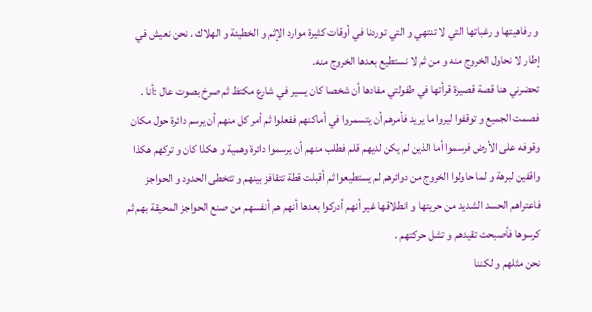و رفاهيتها و رغباتها التي لا تنتهي و التي توردنا في أوقات كثيرة موارد الإثم و الخطيئة و الهلاك . نحن نعيش في إطار لا نحاول الخروج منه و من ثم لا نستطيع بعدها الخروج منه.
تحضرني هنا قصة قصيرة قرأتها في طفولتي مفادها أن شخصا كان يسير في شارع مكتظ ثم صرخ بصوت عال :أنا . فصمت الجميع و توقفوا ليروا ما يريد فأمرهم أن يتسمروا في أماكنهم ففعلوا ثم أمر كل منهم أن يرسم دائرة حول مكان وقوفه على الأرض فرسموا أما الذين لم يكن لديهم قلم فطلب منهم أن يرسموا دائرة وهمية و هكذا كان و تركهم هكذا واقفين لبرهة و لما حاولوا الخروج من دوائرهم لم يستطيعوا ثم أقبلت قطة تتقافز بينهم و تتخطى الحدود و الحواجز فاعتراهم الحسد الشديد من حريتها و انطلاقها غير أنهم أدركوا بعدها أنهم هم أنفسهم من صنع الحواجز المحيقة بهم ثم كرسوها فأصبحت تقيدهم و تشل حركتهم .
نحن مثلهم و لكننا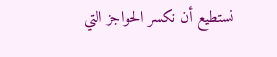نستطيع أن نكسر الحواجز التي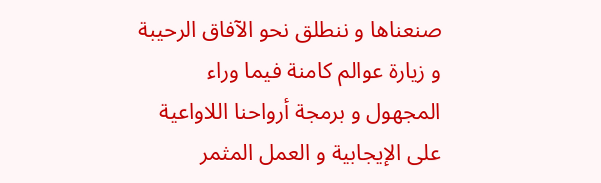صنعناها و ننطلق نحو الآفاق الرحيبة و زيارة عوالم كامنة فيما وراء المجهول و برمجة أرواحنا اللاواعية على الإيجابية و العمل المثمر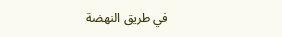في طريق النهضة